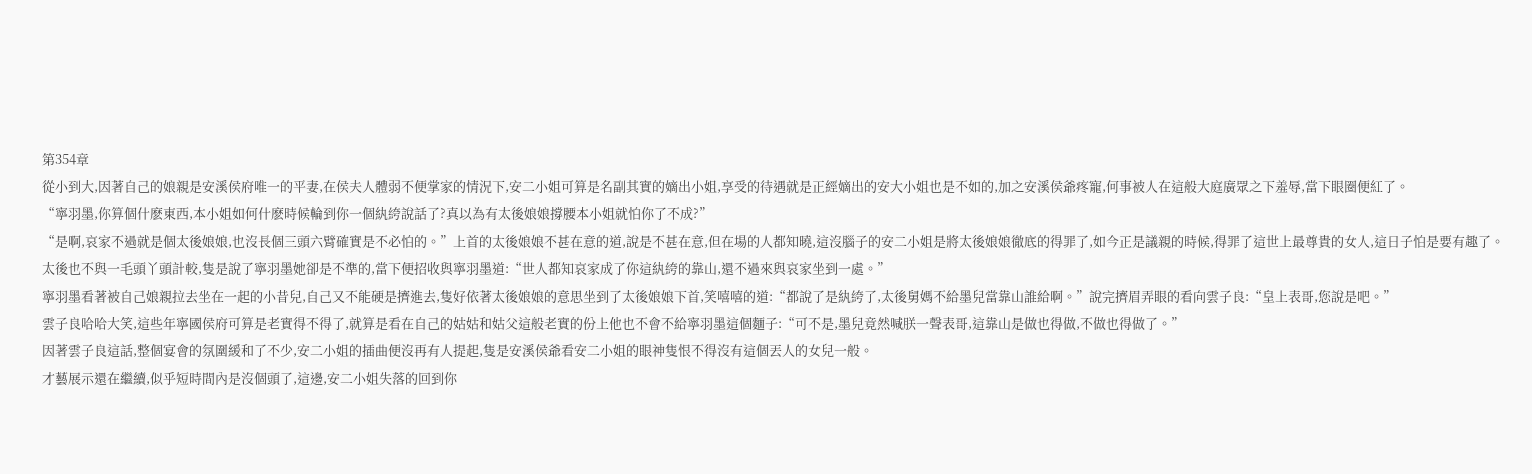第354章
從小到大,因著自己的娘親是安溪侯府唯一的平妻,在侯夫人體弱不便掌家的情況下,安二小姐可算是名副其實的嫡出小姐,享受的待遇就是正經嫡出的安大小姐也是不如的,加之安溪侯爺疼寵,何事被人在這般大庭廣眾之下羞辱,當下眼圈便紅了。
“寧羽墨,你算個什麽東西,本小姐如何什麽時候輪到你一個紈絝說話了?真以為有太後娘娘撐腰本小姐就怕你了不成?”
“是啊,哀家不過就是個太後娘娘,也沒長個三頭六臂確實是不必怕的。”上首的太後娘娘不甚在意的道,說是不甚在意,但在場的人都知曉,這沒腦子的安二小姐是將太後娘娘徹底的得罪了,如今正是議親的時候,得罪了這世上最尊貴的女人,這日子怕是要有趣了。
太後也不與一毛頭丫頭計較,隻是說了寧羽墨她卻是不準的,當下便招收與寧羽墨道:“世人都知哀家成了你這紈絝的靠山,還不過來與哀家坐到一處。”
寧羽墨看著被自己娘親拉去坐在一起的小昔兒,自己又不能硬是擠進去,隻好依著太後娘娘的意思坐到了太後娘娘下首,笑嘻嘻的道:“都說了是紈絝了,太後舅媽不給墨兒當靠山誰給啊。”說完擠眉弄眼的看向雲子良:“皇上表哥,您說是吧。”
雲子良哈哈大笑,這些年寧國侯府可算是老實得不得了,就算是看在自己的姑姑和姑父這般老實的份上他也不會不給寧羽墨這個麵子:“可不是,墨兒竟然喊朕一聲表哥,這靠山是做也得做,不做也得做了。”
因著雲子良這話,整個宴會的氛圍緩和了不少,安二小姐的插曲便沒再有人提起,隻是安溪侯爺看安二小姐的眼神隻恨不得沒有這個丟人的女兒一般。
才藝展示還在繼續,似乎短時間內是沒個頭了,這邊,安二小姐失落的回到你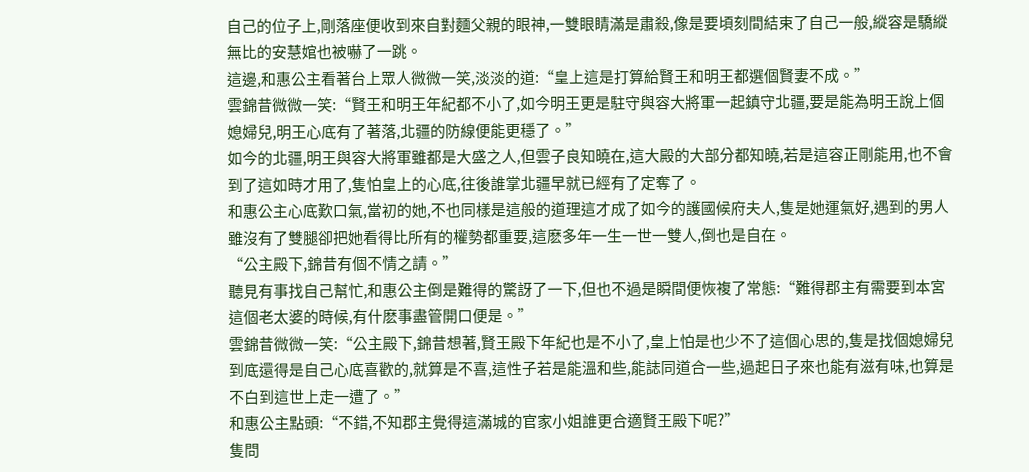自己的位子上,剛落座便收到來自對麵父親的眼神,一雙眼睛滿是肅殺,像是要頃刻間結束了自己一般,縱容是驕縱無比的安慧婠也被嚇了一跳。
這邊,和惠公主看著台上眾人微微一笑,淡淡的道:“皇上這是打算給賢王和明王都選個賢妻不成。”
雲錦昔微微一笑:“賢王和明王年紀都不小了,如今明王更是駐守與容大將軍一起鎮守北疆,要是能為明王說上個媳婦兒,明王心底有了著落,北疆的防線便能更穩了。”
如今的北疆,明王與容大將軍雖都是大盛之人,但雲子良知曉在,這大殿的大部分都知曉,若是這容正剛能用,也不會到了這如時才用了,隻怕皇上的心底,往後誰掌北疆早就已經有了定奪了。
和惠公主心底歎口氣,當初的她,不也同樣是這般的道理這才成了如今的護國候府夫人,隻是她運氣好,遇到的男人雖沒有了雙腿卻把她看得比所有的權勢都重要,這麽多年一生一世一雙人,倒也是自在。
“公主殿下,錦昔有個不情之請。”
聽見有事找自己幫忙,和惠公主倒是難得的驚訝了一下,但也不過是瞬間便恢複了常態:“難得郡主有需要到本宮這個老太婆的時候,有什麽事盡管開口便是。”
雲錦昔微微一笑:“公主殿下,錦昔想著,賢王殿下年紀也是不小了,皇上怕是也少不了這個心思的,隻是找個媳婦兒到底還得是自己心底喜歡的,就算是不喜,這性子若是能溫和些,能誌同道合一些,過起日子來也能有滋有味,也算是不白到這世上走一遭了。”
和惠公主點頭:“不錯,不知郡主覺得這滿城的官家小姐誰更合適賢王殿下呢?”
隻問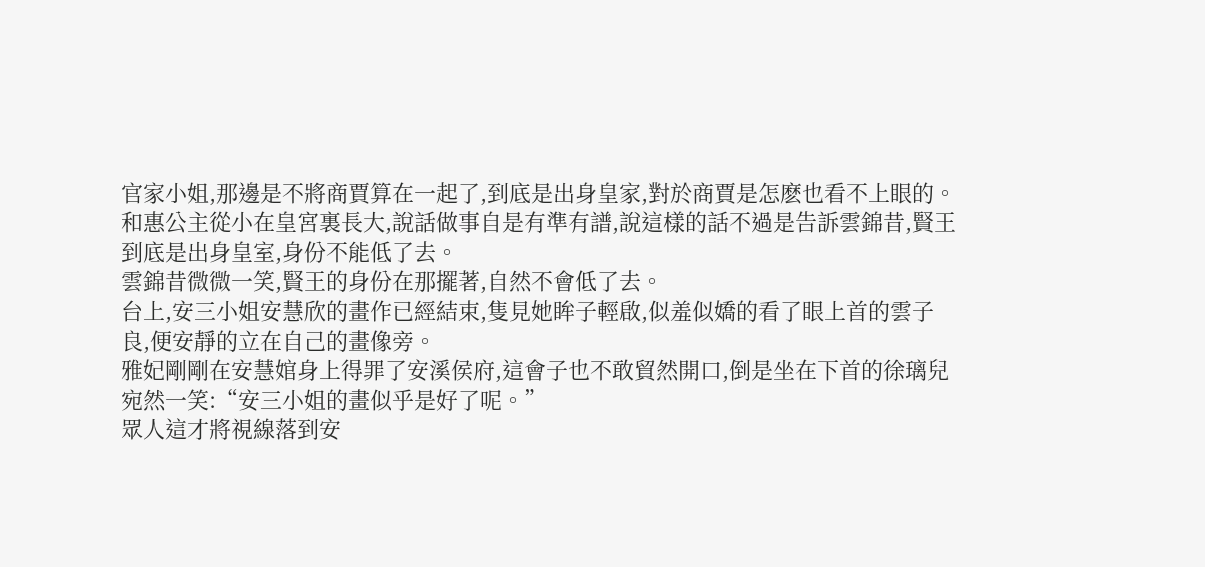官家小姐,那邊是不將商賈算在一起了,到底是出身皇家,對於商賈是怎麽也看不上眼的。和惠公主從小在皇宮裏長大,說話做事自是有準有譜,說這樣的話不過是告訴雲錦昔,賢王到底是出身皇室,身份不能低了去。
雲錦昔微微一笑,賢王的身份在那擺著,自然不會低了去。
台上,安三小姐安慧欣的畫作已經結束,隻見她眸子輕啟,似羞似嬌的看了眼上首的雲子良,便安靜的立在自己的畫像旁。
雅妃剛剛在安慧婠身上得罪了安溪侯府,這會子也不敢貿然開口,倒是坐在下首的徐璃兒宛然一笑:“安三小姐的畫似乎是好了呢。”
眾人這才將視線落到安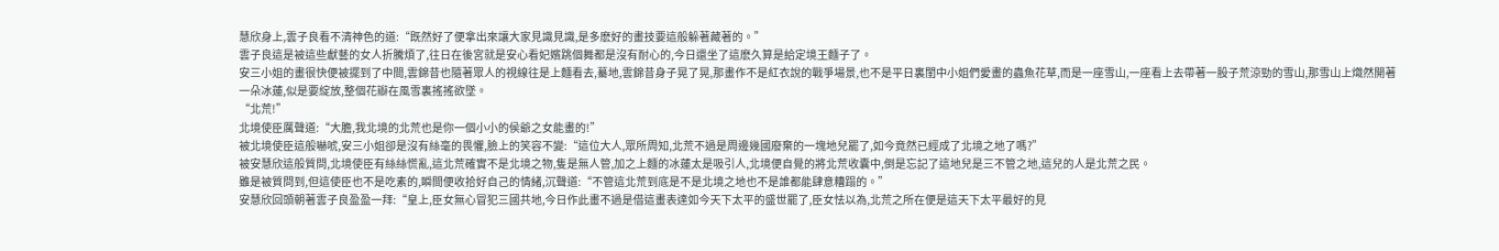慧欣身上,雲子良看不清神色的道:“既然好了便拿出來讓大家見識見識,是多麽好的畫技要這般躲著藏著的。”
雲子良這是被這些獻藝的女人折騰煩了,往日在後宮就是安心看妃嬪跳個舞都是沒有耐心的,今日還坐了這麽久算是給定境王麵子了。
安三小姐的畫很快便被擺到了中間,雲錦昔也隨著眾人的視線往是上麵看去,驀地,雲錦昔身子晃了晃,那畫作不是紅衣說的戰爭場景,也不是平日裏閨中小姐們愛畫的蟲魚花草,而是一座雪山,一座看上去帶著一股子荒涼勁的雪山,那雪山上熾然開著一朵冰蓮,似是要綻放,整個花瓣在風雪裏搖搖欲墜。
“北荒!”
北境使臣厲聲道:“大膽,我北境的北荒也是你一個小小的侯爺之女能畫的!”
被北境使臣這般嚇唬,安三小姐卻是沒有絲毫的畏懼,臉上的笑容不變:“這位大人,眾所周知,北荒不過是周邊幾國廢棄的一塊地兒罷了,如今竟然已經成了北境之地了嗎?”
被安慧欣這般質問,北境使臣有絲絲慌亂,這北荒確實不是北境之物,隻是無人管,加之上麵的冰蓮太是吸引人,北境便自覺的將北荒收囊中,倒是忘記了這地兒是三不管之地,這兒的人是北荒之民。
雖是被質問到,但這使臣也不是吃素的,瞬間便收拾好自己的情緒,沉聲道:“不管這北荒到底是不是北境之地也不是誰都能肆意糟蹋的。”
安慧欣回頭朝著雲子良盈盈一拜:“皇上,臣女無心冒犯三國共地,今日作此畫不過是借這畫表達如今天下太平的盛世罷了,臣女怯以為,北荒之所在便是這天下太平最好的見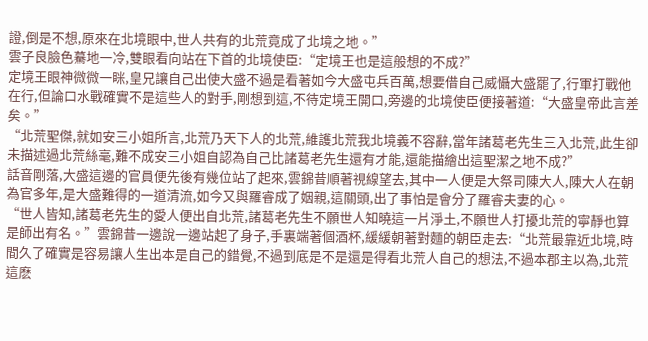證,倒是不想,原來在北境眼中,世人共有的北荒竟成了北境之地。”
雲子良臉色驀地一冷,雙眼看向站在下首的北境使臣:“定境王也是這般想的不成?”
定境王眼神微微一眯,皇兄讓自己出使大盛不過是看著如今大盛屯兵百萬,想要借自己威懾大盛罷了,行軍打戰他在行,但論口水戰確實不是這些人的對手,剛想到這,不待定境王開口,旁邊的北境使臣便接著道:“大盛皇帝此言差矣。”
“北荒聖傑,就如安三小姐所言,北荒乃天下人的北荒,維護北荒我北境義不容辭,當年諸葛老先生三入北荒,此生卻未描述過北荒絲毫,難不成安三小姐自認為自己比諸葛老先生還有才能,還能描繪出這聖潔之地不成?”
話音剛落,大盛這邊的官員便先後有幾位站了起來,雲錦昔順著視線望去,其中一人便是大祭司陳大人,陳大人在朝為官多年,是大盛難得的一道清流,如今又與羅睿成了姻親,這關頭,出了事怕是會分了羅睿夫妻的心。
“世人皆知,諸葛老先生的愛人便出自北荒,諸葛老先生不願世人知曉這一片淨土,不願世人打擾北荒的寧靜也算是師出有名。”雲錦昔一邊說一邊站起了身子,手裏端著個酒杯,緩緩朝著對麵的朝臣走去:“北荒最靠近北境,時間久了確實是容易讓人生出本是自己的錯覺,不過到底是不是還是得看北荒人自己的想法,不過本郡主以為,北荒這麽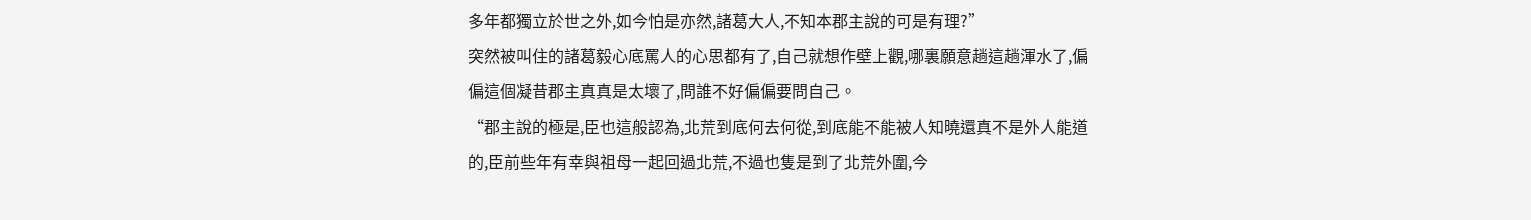多年都獨立於世之外,如今怕是亦然,諸葛大人,不知本郡主說的可是有理?”
突然被叫住的諸葛毅心底罵人的心思都有了,自己就想作壁上觀,哪裏願意趟這趟渾水了,偏偏這個凝昔郡主真真是太壞了,問誰不好偏偏要問自己。
“郡主說的極是,臣也這般認為,北荒到底何去何從,到底能不能被人知曉還真不是外人能道的,臣前些年有幸與祖母一起回過北荒,不過也隻是到了北荒外圍,今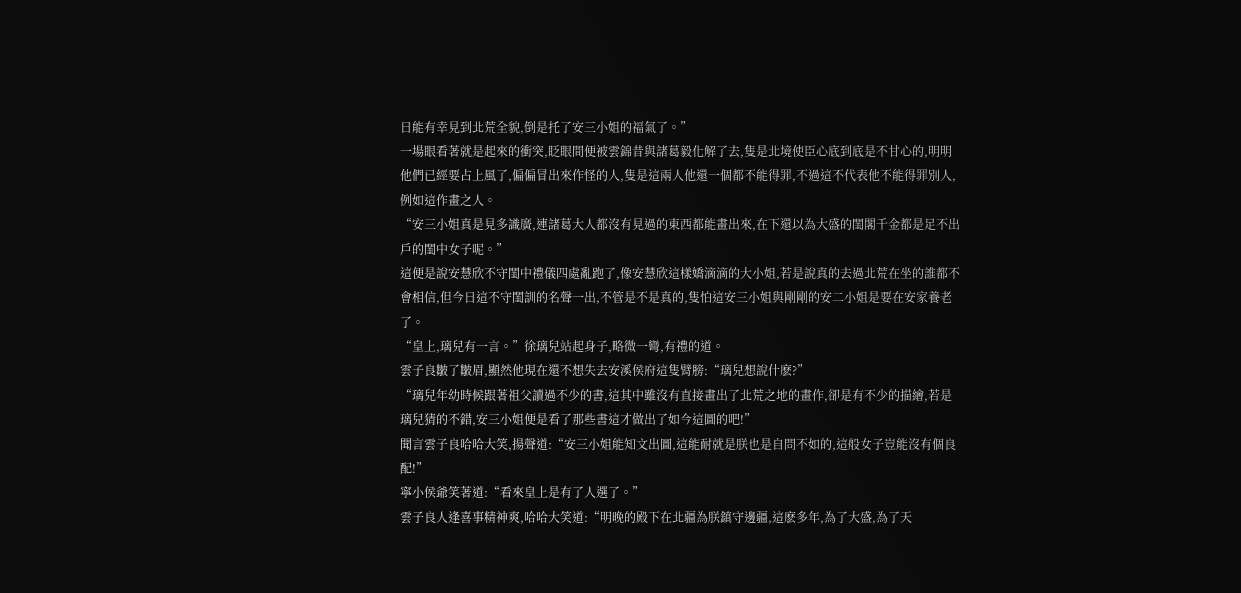日能有幸見到北荒全貌,倒是托了安三小姐的福氣了。”
一場眼看著就是起來的衝突,眨眼間便被雲錦昔與諸葛毅化解了去,隻是北境使臣心底到底是不甘心的,明明他們已經要占上風了,偏偏冒出來作怪的人,隻是這兩人他還一個都不能得罪,不過這不代表他不能得罪別人,例如這作畫之人。
“安三小姐真是見多識廣,連諸葛大人都沒有見過的東西都能畫出來,在下還以為大盛的閨閣千金都是足不出戶的閨中女子呢。”
這便是說安慧欣不守閨中禮儀四處亂跑了,像安慧欣這樣嬌滴滴的大小姐,若是說真的去過北荒在坐的誰都不會相信,但今日這不守閨訓的名聲一出,不管是不是真的,隻怕這安三小姐與剛剛的安二小姐是要在安家養老了。
“皇上,璃兒有一言。”徐璃兒站起身子,略微一彎,有禮的道。
雲子良皺了皺眉,顯然他現在還不想失去安溪侯府這隻臂膀:“璃兒想說什麽?”
“璃兒年幼時候跟著祖父讀過不少的書,這其中雖沒有直接畫出了北荒之地的畫作,卻是有不少的描繪,若是璃兒猜的不錯,安三小姐便是看了那些書這才做出了如今這圖的吧!”
聞言雲子良哈哈大笑,揚聲道:“安三小姐能知文出圖,這能耐就是朕也是自問不如的,這般女子豈能沒有個良配!”
寧小侯爺笑著道:“看來皇上是有了人選了。”
雲子良人逢喜事精神爽,哈哈大笑道:“明晚的殿下在北疆為朕鎮守邊疆,這麽多年,為了大盛,為了天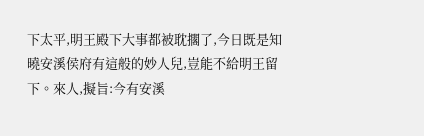下太平,明王殿下大事都被耽擱了,今日既是知曉安溪侯府有這般的妙人兒,豈能不給明王留下。來人,擬旨:今有安溪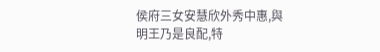侯府三女安慧欣外秀中惠,與明王乃是良配,特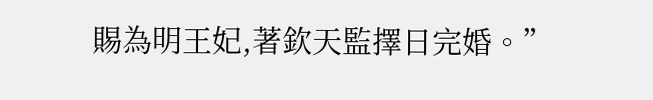賜為明王妃,著欽天監擇日完婚。”